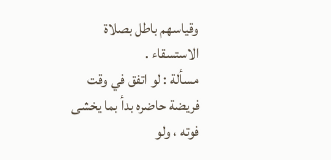وقياسهم باطل بصلاة الاستسقاء .
مسألة : لو اتفق في وقت فريضة حاضره بدأ بما يخشى فوته ، ولو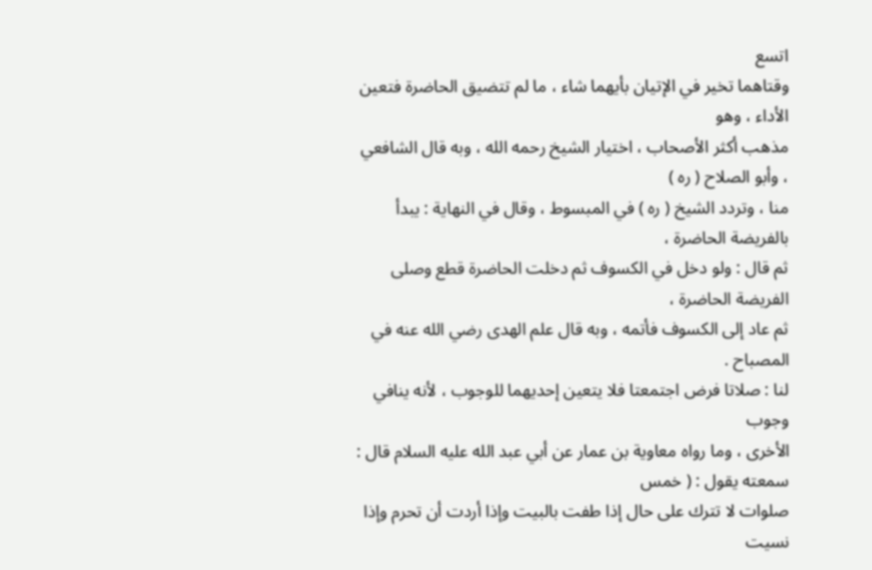اتسع
وقتاهما تخير في الإتيان بأيهما شاء ، ما لم تتضيق الحاضرة فتعين الأداء ، وهو
مذهب أكثر الأصحاب ، اختيار الشيخ رحمه الله ، وبه قال الشافعي ، وأبو الصلاح ( ره )
منا ، وتردد الشيخ ( ره ) في المبسوط ، وقال في النهاية : يبدأ بالفريضة الحاضرة ،
ثم قال : ولو دخل في الكسوف ثم دخلت الحاضرة قطع وصلى الفريضة الحاضرة ،
ثم عاد إلى الكسوف فأتمه ، وبه قال علم الهدى رضي الله عنه في المصباح .
لنا : صلاتا فرض اجتمعتا فلا يتعين إحديهما للوجوب ، لأنه ينافي وجوب
الأخرى ، وما رواه معاوية بن عمار عن أبي عبد الله عليه السلام قال : سمعته يقول : ( خمس
صلوات لا تترك على حال إذا طفت بالبيت وإذا أردت أن تحرم وإذا نسيت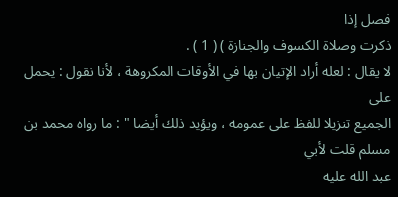فصل إذا
ذكرت وصلاة الكسوف والجنازة ) ( 1 ) .
لا يقال : لعله أراد الإتيان بها في الأوقات المكروهة ، لأنا نقول : يحمل على
الجميع تنزيلا للفظ على عمومه ، ويؤيد ذلك أيضا " : ما رواه محمد بن مسلم قلت لأبي
عبد الله عليه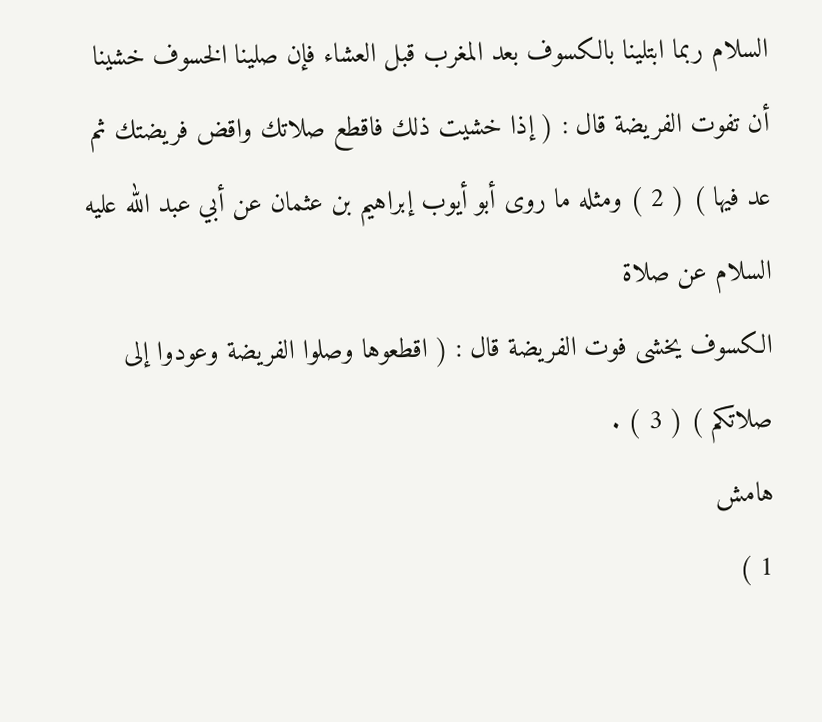السلام ربما ابتلينا بالكسوف بعد المغرب قبل العشاء فإن صلينا الخسوف خشينا
أن تفوت الفريضة قال : ( إذا خشيت ذلك فاقطع صلاتك واقض فريضتك ثم
عد فيها ) ( 2 ) ومثله ما روى أبو أيوب إبراهيم بن عثمان عن أبي عبد الله عليه السلام عن صلاة
الكسوف يخشى فوت الفريضة قال : ( اقطعوها وصلوا الفريضة وعودوا إلى
صلاتكم ) ( 3 ) .
هامش
1 )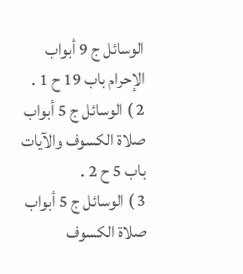الوسائل ج 9 أبواب الإحرام باب 19 ح 1 .
2 ) الوسائل ج 5 أبواب صلاة الكسوف والآيات باب 5 ح 2 .
3 ) الوسائل ج 5 أبواب صلاة الكسوف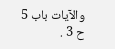والآيات باب 5 ح 3 .